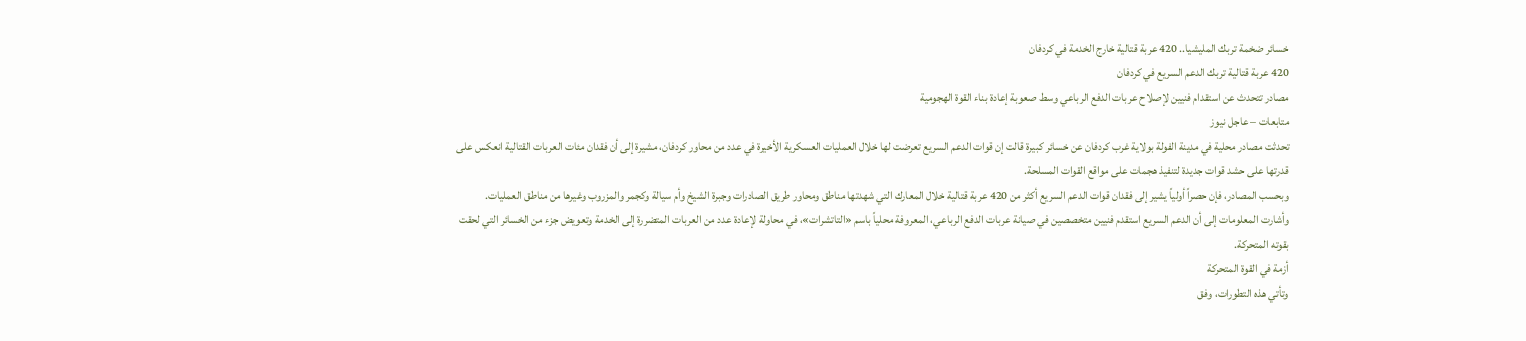خسائر ضخمة تربك المليشيا.. 420 عربة قتالية خارج الخدمة في كردفان
420 عربة قتالية تربك الدعم السريع في كردفان
مصادر تتحدث عن استقدام فنيين لإصلاح عربات الدفع الرباعي وسط صعوبة إعادة بناء القوة الهجومية
متابعات – عاجل نيوز
تحدثت مصادر محلية في مدينة الفولة بولاية غرب كردفان عن خسائر كبيرة قالت إن قوات الدعم السريع تعرضت لها خلال العمليات العسكرية الأخيرة في عدد من محاور كردفان، مشيرة إلى أن فقدان مئات العربات القتالية انعكس على قدرتها على حشد قوات جديدة لتنفيذ هجمات على مواقع القوات المسلحة.
وبحسب المصادر، فإن حصراً أولياً يشير إلى فقدان قوات الدعم السريع أكثر من 420 عربة قتالية خلال المعارك التي شهدتها مناطق ومحاور طريق الصادرات وجبرة الشيخ وأم سيالة وكجمر والمزروب وغيرها من مناطق العمليات.
وأشارت المعلومات إلى أن الدعم السريع استقدم فنيين متخصصين في صيانة عربات الدفع الرباعي، المعروفة محلياً باسم «التاتشرات»، في محاولة لإعادة عدد من العربات المتضررة إلى الخدمة وتعويض جزء من الخسائر التي لحقت بقوته المتحركة.
أزمة في القوة المتحركة
وتأتي هذه التطورات، وفق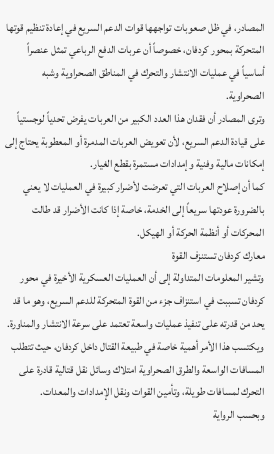المصادر، في ظل صعوبات تواجهها قوات الدعم السريع في إعادة تنظيم قوتها المتحركة بمحور كردفان، خصوصاً أن عربات الدفع الرباعي تمثل عنصراً أساسياً في عمليات الانتشار والتحرك في المناطق الصحراوية وشبه الصحراوية.
وترى المصادر أن فقدان هذا العدد الكبير من العربات يفرض تحدياً لوجستياً على قيادة الدعم السريع، لأن تعويض العربات المدمرة أو المعطوبة يحتاج إلى إمكانات مالية وفنية وإمدادات مستمرة بقطع الغيار.
كما أن إصلاح العربات التي تعرضت لأضرار كبيرة في العمليات لا يعني بالضرورة عودتها سريعاً إلى الخدمة، خاصة إذا كانت الأضرار قد طالت المحركات أو أنظمة الحركة أو الهيكل.
معارك كردفان تستنزف القوة
وتشير المعلومات المتداولة إلى أن العمليات العسكرية الأخيرة في محور كردفان تسببت في استنزاف جزء من القوة المتحركة للدعم السريع، وهو ما قد يحد من قدرته على تنفيذ عمليات واسعة تعتمد على سرعة الانتشار والمناورة.
ويكتسب هذا الأمر أهمية خاصة في طبيعة القتال داخل كردفان، حيث تتطلب المسافات الواسعة والطرق الصحراوية امتلاك وسائل نقل قتالية قادرة على التحرك لمسافات طويلة، وتأمين القوات ونقل الإمدادات والمعدات.
وبحسب الرواية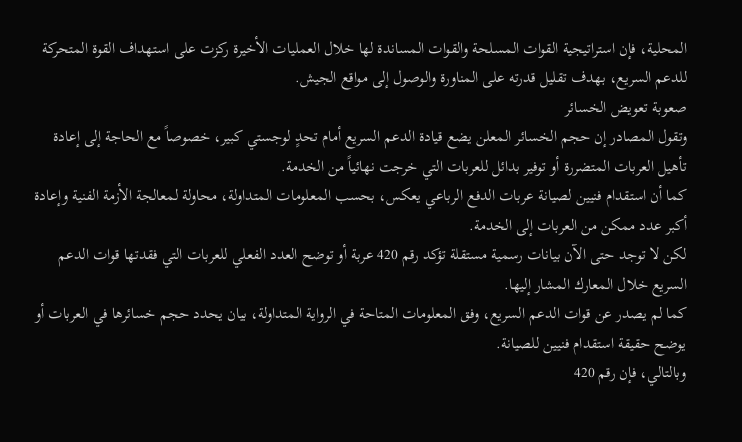المحلية، فإن استراتيجية القوات المسلحة والقوات المساندة لها خلال العمليات الأخيرة ركزت على استهداف القوة المتحركة للدعم السريع، بهدف تقليل قدرته على المناورة والوصول إلى مواقع الجيش.
صعوبة تعويض الخسائر
وتقول المصادر إن حجم الخسائر المعلن يضع قيادة الدعم السريع أمام تحدٍ لوجستي كبير، خصوصاً مع الحاجة إلى إعادة تأهيل العربات المتضررة أو توفير بدائل للعربات التي خرجت نهائياً من الخدمة.
كما أن استقدام فنيين لصيانة عربات الدفع الرباعي يعكس، بحسب المعلومات المتداولة، محاولة لمعالجة الأزمة الفنية وإعادة أكبر عدد ممكن من العربات إلى الخدمة.
لكن لا توجد حتى الآن بيانات رسمية مستقلة تؤكد رقم 420 عربة أو توضح العدد الفعلي للعربات التي فقدتها قوات الدعم السريع خلال المعارك المشار إليها.
كما لم يصدر عن قوات الدعم السريع، وفق المعلومات المتاحة في الرواية المتداولة، بيان يحدد حجم خسائرها في العربات أو يوضح حقيقة استقدام فنيين للصيانة.
وبالتالي، فإن رقم 420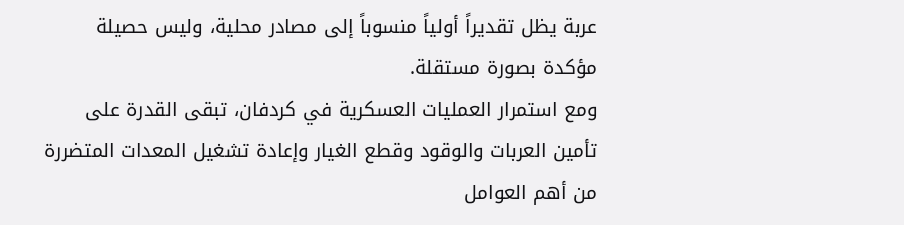عربة يظل تقديراً أولياً منسوباً إلى مصادر محلية، وليس حصيلة مؤكدة بصورة مستقلة.
ومع استمرار العمليات العسكرية في كردفان، تبقى القدرة على تأمين العربات والوقود وقطع الغيار وإعادة تشغيل المعدات المتضررة من أهم العوامل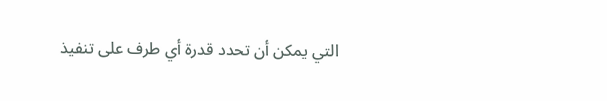التي يمكن أن تحدد قدرة أي طرف على تنفيذ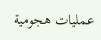عمليات هجومية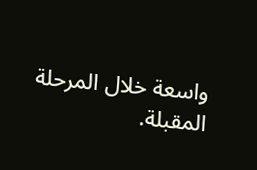واسعة خلال المرحلة المقبلة.